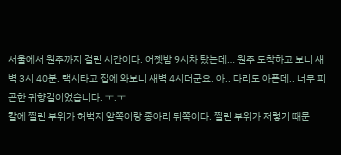서울에서 원주까지 걸린 시간이다. 어젯밤 9시차 탔는데… 원주 도착하고 보니 새벽 3시 40분. 택시타고 집에 와보니 새벽 4시더군요. 아.. 다리도 아픈데.. 너무 피곤한 귀향길이었습니다. ㅜ.ㅜ
칼에 찔린 부위가 허벅지 앞쪽이랑 종아리 뒤쪽이다. 찔린 부위가 저렇기 때문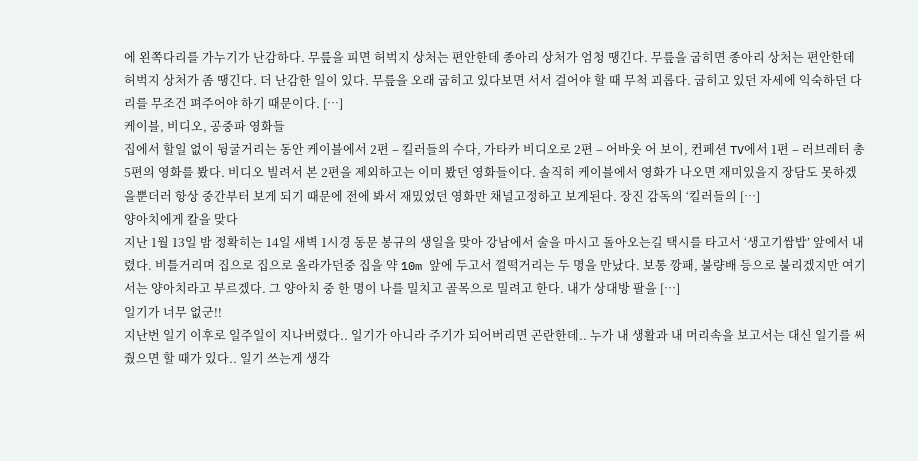에 왼쪽다리를 가누기가 난감하다. 무릎을 피면 허벅지 상처는 편안한데 종아리 상처가 엄청 땡긴다. 무릎을 굽히면 종아리 상처는 편안한데 허벅지 상처가 좀 땡긴다. 더 난감한 일이 있다. 무릎을 오래 굽히고 있다보면 서서 걸어야 할 때 무척 괴롭다. 굽히고 있던 자세에 익숙하던 다리를 무조건 펴주어야 하기 때문이다. […]
케이블, 비디오, 공중파 영화들
집에서 할일 없이 뒹굴거리는 동안 케이블에서 2편 – 킬러들의 수다, 가타카 비디오로 2편 – 어바웃 어 보이, 컨페션 TV에서 1편 – 러브레터 총 5편의 영화를 봤다. 비디오 빌려서 본 2편을 제외하고는 이미 봤던 영화들이다. 솔직히 케이블에서 영화가 나오면 재미있을지 장담도 못하겠을뿐더러 항상 중간부터 보게 되기 때문에 전에 봐서 재밌었던 영화만 채널고정하고 보게된다. 장진 감독의 ‘킬러들의 […]
양아치에게 칼을 맞다
지난 1월 13일 밤 정확히는 14일 새벽 1시경 동문 봉규의 생일을 맞아 강남에서 술을 마시고 돌아오는길 택시를 타고서 ‘생고기쌈밥’ 앞에서 내렸다. 비틀거리며 집으로 집으로 올라가던중 집을 약 10m 앞에 두고서 껄떡거리는 두 명을 만났다. 보통 깡패, 불량배 등으로 불리겠지만 여기서는 양아치라고 부르겠다. 그 양아치 중 한 명이 나를 밀치고 골목으로 밀려고 한다. 내가 상대방 팔을 […]
일기가 너무 없군!!
지난번 일기 이후로 일주일이 지나버렸다.. 일기가 아니라 주기가 되어버리면 곤란한데.. 누가 내 생활과 내 머리속을 보고서는 대신 일기를 써줬으면 할 때가 있다.. 일기 쓰는게 생각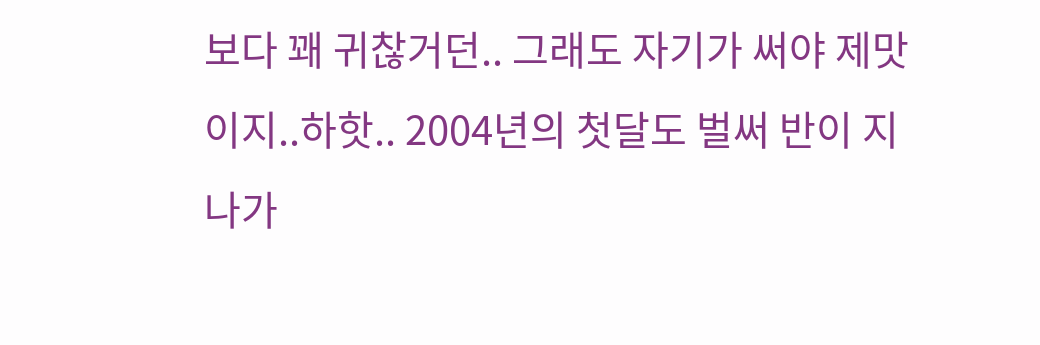보다 꽤 귀찮거던.. 그래도 자기가 써야 제맛이지..하핫.. 2004년의 첫달도 벌써 반이 지나가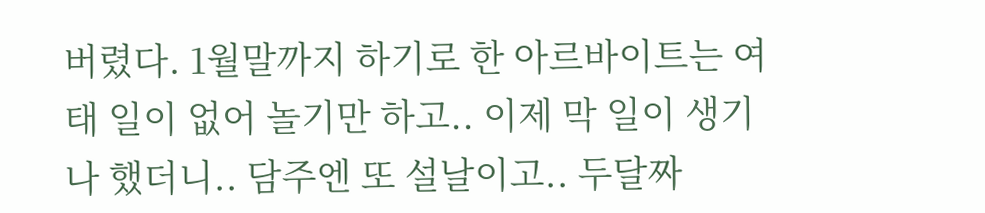버렸다. 1월말까지 하기로 한 아르바이트는 여태 일이 없어 놀기만 하고.. 이제 막 일이 생기나 했더니.. 담주엔 또 설날이고.. 두달짜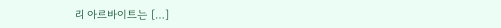리 아르바이트는 […]